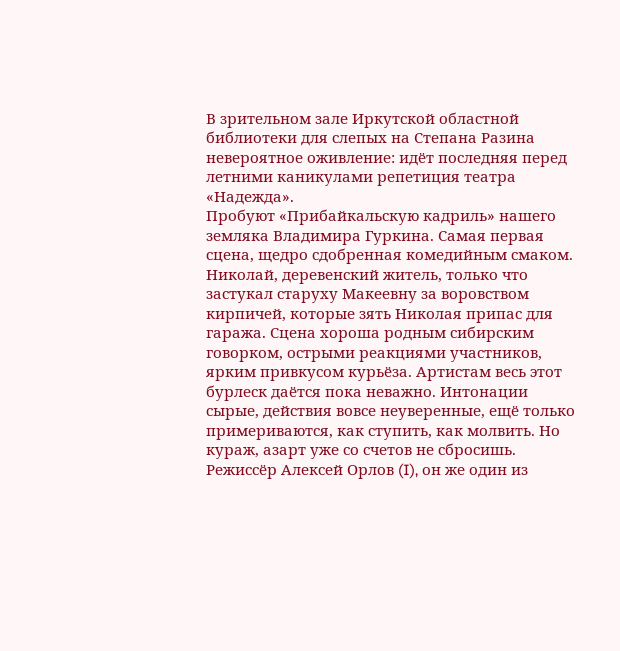В зрительном зале Иркутской областной библиотеки для слепых на Степана Разина невероятное оживление: идёт последняя перед летними каникулами репетиция театра «Надежда».
Пробуют «Прибайкальскую кадриль» нашего земляка Владимира Гуркина. Самая первая сцена, щедро сдобренная комедийным смаком. Николай, деревенский житель, только что застукал старуху Макеевну за воровством кирпичей, которые зять Николая припас для гаража. Сцена хороша родным сибирским говорком, острыми реакциями участников, ярким привкусом курьёза. Артистам весь этот бурлеск даётся пока неважно. Интонации сырые, действия вовсе неуверенные, ещё только примериваются, как ступить, как молвить. Но кураж, азарт уже со счетов не сбросишь.
Режиссёр Алексей Орлов (I), он же один из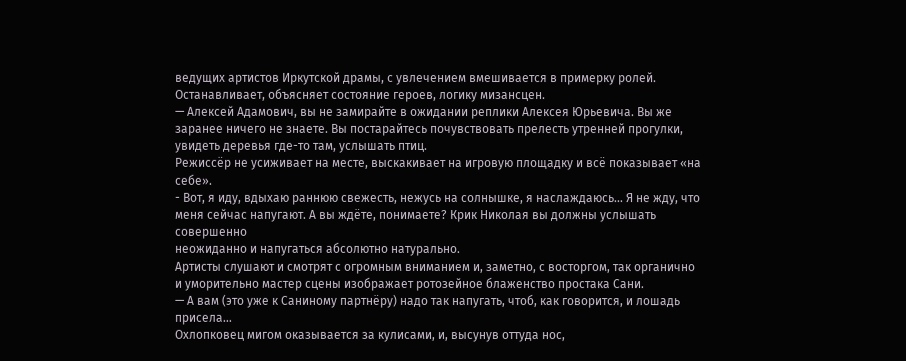ведущих артистов Иркутской драмы, с увлечением вмешивается в примерку ролей. Останавливает, объясняет состояние героев, логику мизансцен.
— Алексей Адамович, вы не замирайте в ожидании реплики Алексея Юрьевича. Вы же заранее ничего не знаете. Вы постарайтесь почувствовать прелесть утренней прогулки, увидеть деревья где-то там, услышать птиц.
Режиссёр не усиживает на месте, выскакивает на игровую площадку и всё показывает «на себе».
- Вот, я иду, вдыхаю раннюю свежесть, нежусь на солнышке, я наслаждаюсь... Я не жду, что меня сейчас напугают. А вы ждёте, понимаете? Крик Николая вы должны услышать совершенно
неожиданно и напугаться абсолютно натурально.
Артисты слушают и смотрят с огромным вниманием и, заметно, с восторгом, так органично и уморительно мастер сцены изображает ротозейное блаженство простака Сани.
— А вам (это уже к Саниному партнёру) надо так напугать, чтоб, как говорится, и лошадь присела...
Охлопковец мигом оказывается за кулисами, и, высунув оттуда нос,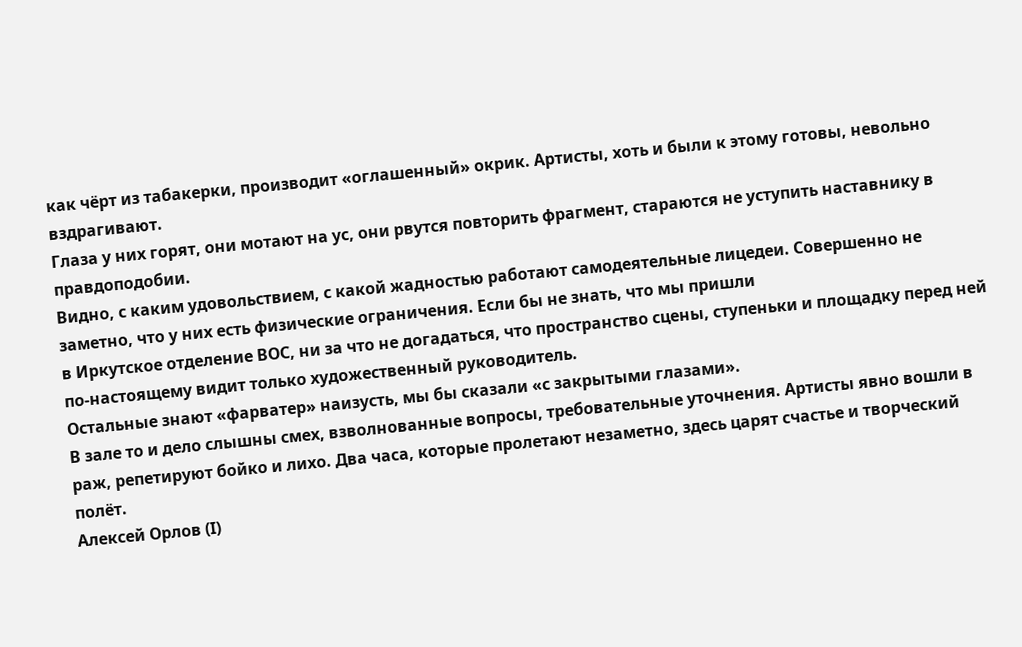как чёрт из табакерки, производит «оглашенный» окрик. Артисты, хоть и были к этому готовы, невольно вздрагивают.
Глаза у них горят, они мотают на ус, они рвутся повторить фрагмент, стараются не уступить наставнику в правдоподобии.
Видно, с каким удовольствием, с какой жадностью работают самодеятельные лицедеи. Совершенно не заметно, что у них есть физические ограничения. Если бы не знать, что мы пришли
в Иркутское отделение ВОС, ни за что не догадаться, что пространство сцены, ступеньки и площадку перед ней по-настоящему видит только художественный руководитель.
Остальные знают «фарватер» наизусть, мы бы сказали «с закрытыми глазами».
В зале то и дело слышны смех, взволнованные вопросы, требовательные уточнения. Артисты явно вошли в раж, репетируют бойко и лихо. Два часа, которые пролетают незаметно, здесь царят счастье и творческий полёт.
Алексей Орлов (I)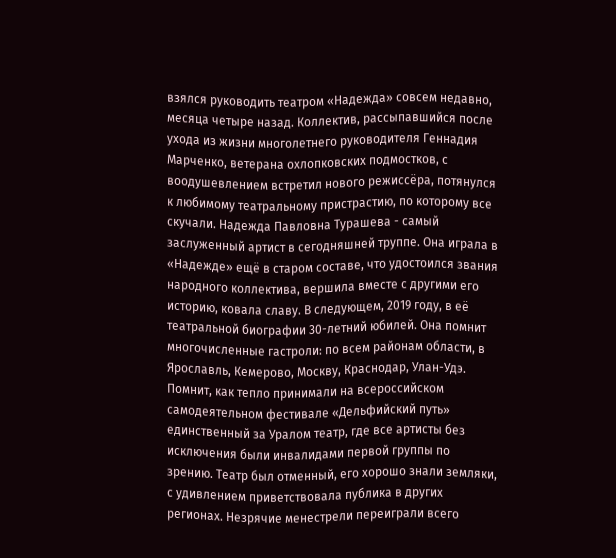взялся руководить театром «Надежда» совсем недавно, месяца четыре назад. Коллектив, рассыпавшийся после ухода из жизни многолетнего руководителя Геннадия Марченко, ветерана охлопковских подмостков, с воодушевлением встретил нового режиссёра, потянулся к любимому театральному пристрастию, по которому все скучали. Надежда Павловна Турашева - самый заслуженный артист в сегодняшней труппе. Она играла в «Надежде» ещё в старом составе, что удостоился звания народного коллектива, вершила вместе с другими его историю, ковала славу. В следующем, 2019 году, в её театральной биографии 30-летний юбилей. Она помнит многочисленные гастроли: по всем районам области, в Ярославль, Кемерово, Москву, Краснодар, Улан-Удэ. Помнит, как тепло принимали на всероссийском самодеятельном фестивале «Дельфийский путь» единственный за Уралом театр, где все артисты без исключения были инвалидами первой группы по зрению. Театр был отменный, его хорошо знали земляки, с удивлением приветствовала публика в других регионах. Незрячие менестрели переиграли всего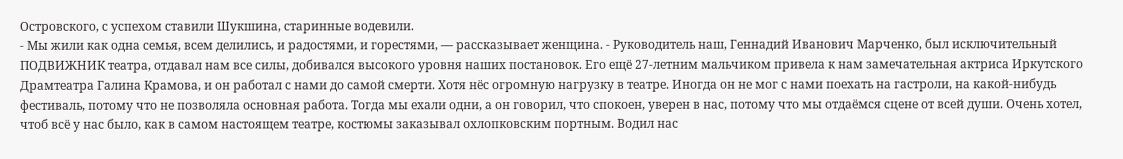Островского, с успехом ставили Шукшина, старинные водевили.
- Мы жили как одна семья, всем делились, и радостями, и горестями, — рассказывает женщина. - Руководитель наш, Геннадий Иванович Марченко, был исключительный ПОДВИЖНИК театра, отдавал нам все силы, добивался высокого уровня наших постановок. Его ещё 27-летним мальчиком привела к нам замечательная актриса Иркутского Драмтеатра Галина Крамова, и он работал с нами до самой смерти. Хотя нёс огромную нагрузку в театре. Иногда он не мог с нами поехать на гастроли, на какой-нибудь фестиваль, потому что не позволяла основная работа. Тогда мы ехали одни, а он говорил, что спокоен, уверен в нас, потому что мы отдаёмся сцене от всей души. Очень хотел, чтоб всё у нас было, как в самом настоящем театре, костюмы заказывал охлопковским портным. Водил нас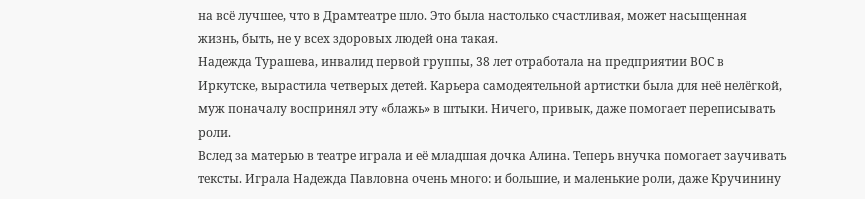на всё лучшее, что в Драмтеатре шло. Это была настолько счастливая, может насыщенная жизнь, быть, не у всех здоровых людей она такая.
Надежда Турашева, инвалид первой группы, 38 лет отработала на предприятии ВОС в Иркутске, вырастила четверых детей. Карьера самодеятельной артистки была для неё нелёгкой, муж поначалу воспринял эту «блажь» в штыки. Ничего, привык, даже помогает переписывать роли.
Вслед за матерью в театре играла и её младшая дочка Алина. Теперь внучка помогает заучивать тексты. Играла Надежда Павловна очень много: и большие, и маленькие роли, даже Кручинину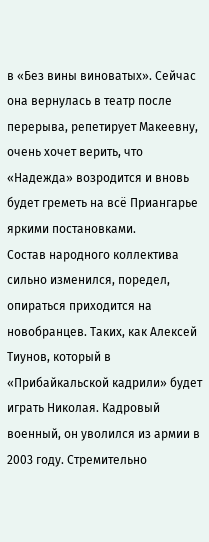в «Без вины виноватых». Сейчас она вернулась в театр после перерыва, репетирует Макеевну, очень хочет верить, что «Надежда» возродится и вновь будет греметь на всё Приангарье яркими постановками.
Состав народного коллектива сильно изменился, поредел, опираться приходится на новобранцев. Таких, как Алексей Тиунов, который в «Прибайкальской кадрили» будет играть Николая. Кадровый военный, он уволился из армии в 2003 году. Стремительно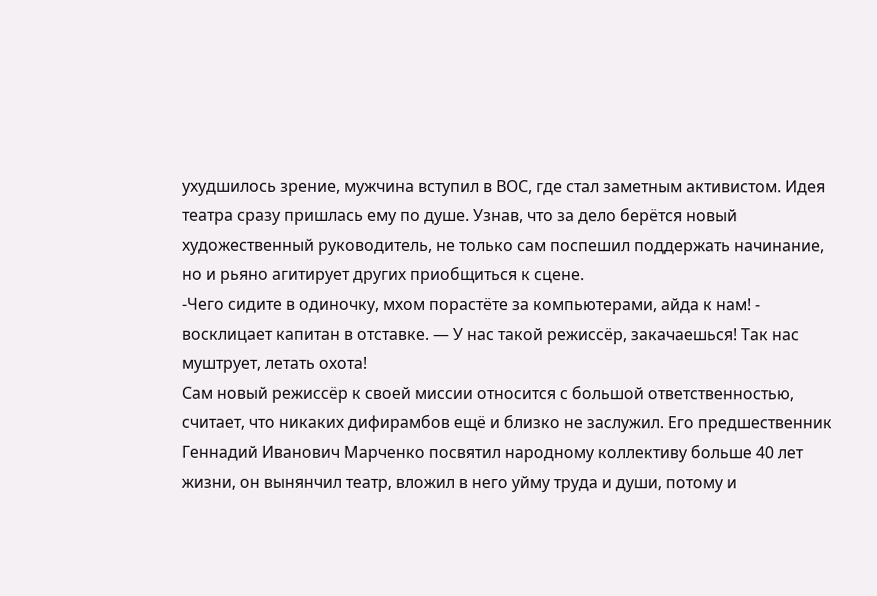ухудшилось зрение, мужчина вступил в ВОС, где стал заметным активистом. Идея театра сразу пришлась ему по душе. Узнав, что за дело берётся новый художественный руководитель, не только сам поспешил поддержать начинание, но и рьяно агитирует других приобщиться к сцене.
-Чего сидите в одиночку, мхом порастёте за компьютерами, айда к нам! - восклицает капитан в отставке. — У нас такой режиссёр, закачаешься! Так нас муштрует, летать охота!
Сам новый режиссёр к своей миссии относится с большой ответственностью, считает, что никаких дифирамбов ещё и близко не заслужил. Его предшественник Геннадий Иванович Марченко посвятил народному коллективу больше 40 лет жизни, он вынянчил театр, вложил в него уйму труда и души, потому и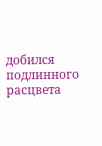добился подлинного расцвета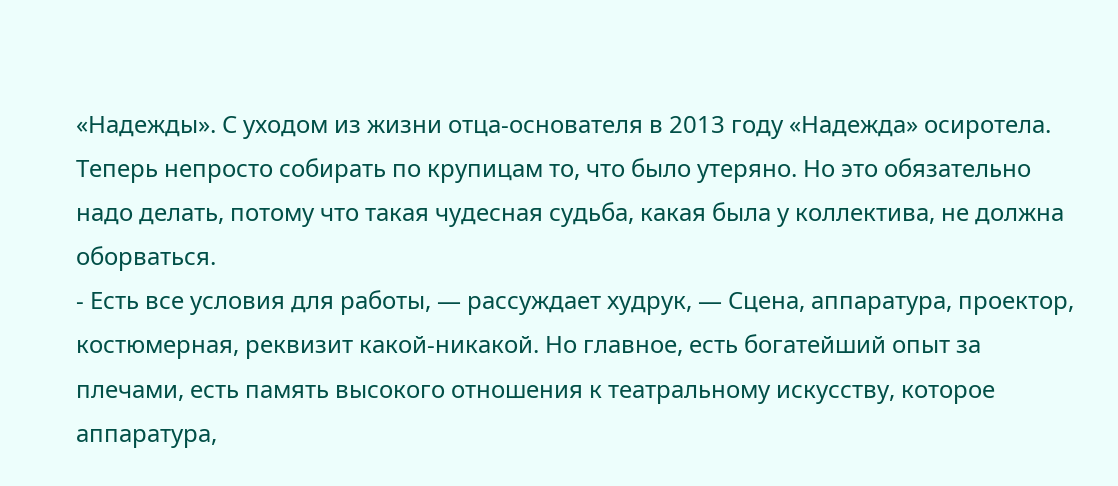«Надежды». С уходом из жизни отца-основателя в 2013 году «Надежда» осиротела. Теперь непросто собирать по крупицам то, что было утеряно. Но это обязательно надо делать, потому что такая чудесная судьба, какая была у коллектива, не должна оборваться.
- Есть все условия для работы, — рассуждает худрук, — Сцена, аппаратура, проектор, костюмерная, реквизит какой-никакой. Но главное, есть богатейший опыт за плечами, есть память высокого отношения к театральному искусству, которое аппаратура,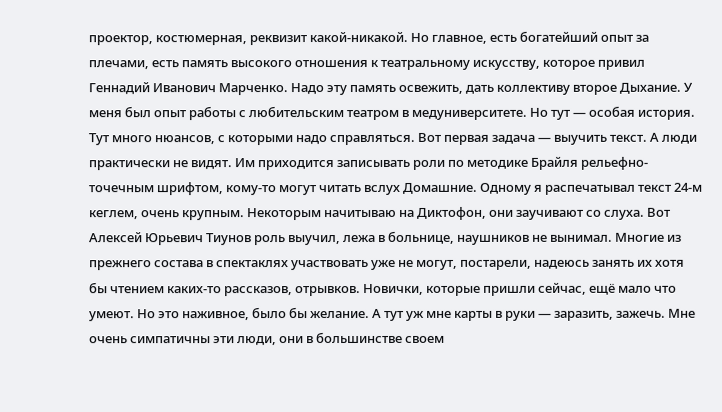проектор, костюмерная, реквизит какой-никакой. Но главное, есть богатейший опыт за плечами, есть память высокого отношения к театральному искусству, которое привил Геннадий Иванович Марченко. Надо эту память освежить, дать коллективу второе Дыхание. У меня был опыт работы с любительским театром в медуниверситете. Но тут — особая история. Тут много нюансов, с которыми надо справляться. Вот первая задача — выучить текст. А люди практически не видят. Им приходится записывать роли по методике Брайля рельефно-точечным шрифтом, кому-то могут читать вслух Домашние. Одному я распечатывал текст 24-м кеглем, очень крупным. Некоторым начитываю на Диктофон, они заучивают со слуха. Вот Алексей Юрьевич Тиунов роль выучил, лежа в больнице, наушников не вынимал. Многие из прежнего состава в спектаклях участвовать уже не могут, постарели, надеюсь занять их хотя бы чтением каких-то рассказов, отрывков. Новички, которые пришли сейчас, ещё мало что умеют. Но это наживное, было бы желание. А тут уж мне карты в руки — заразить, зажечь. Мне очень симпатичны эти люди, они в большинстве своем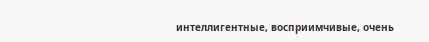интеллигентные, восприимчивые, очень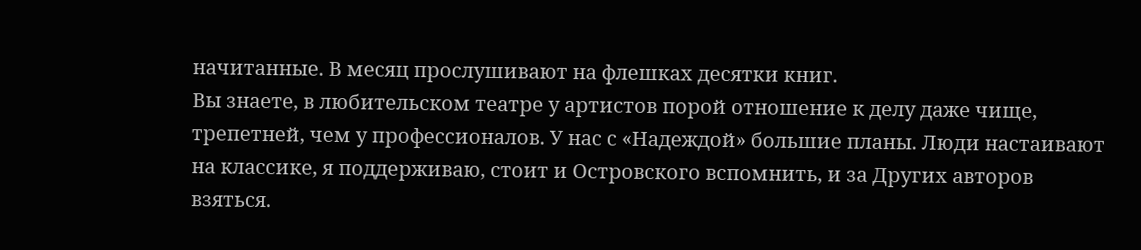начитанные. В месяц прослушивают на флешках десятки книг.
Вы знаете, в любительском театре у артистов порой отношение к делу даже чище, трепетней, чем у профессионалов. У нас с «Надеждой» большие планы. Люди настаивают на классике, я поддерживаю, стоит и Островского вспомнить, и за Других авторов взяться.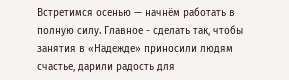Встретимся осенью — начнём работать в полную силу. Главное - сделать так, чтобы занятия в «Надежде» приносили людям счастье, дарили радость для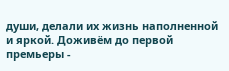души, делали их жизнь наполненной и яркой. Доживём до первой премьеры -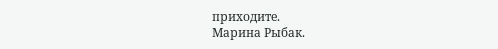приходите.
Марина Рыбак.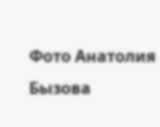Фото Анатолия Бызова